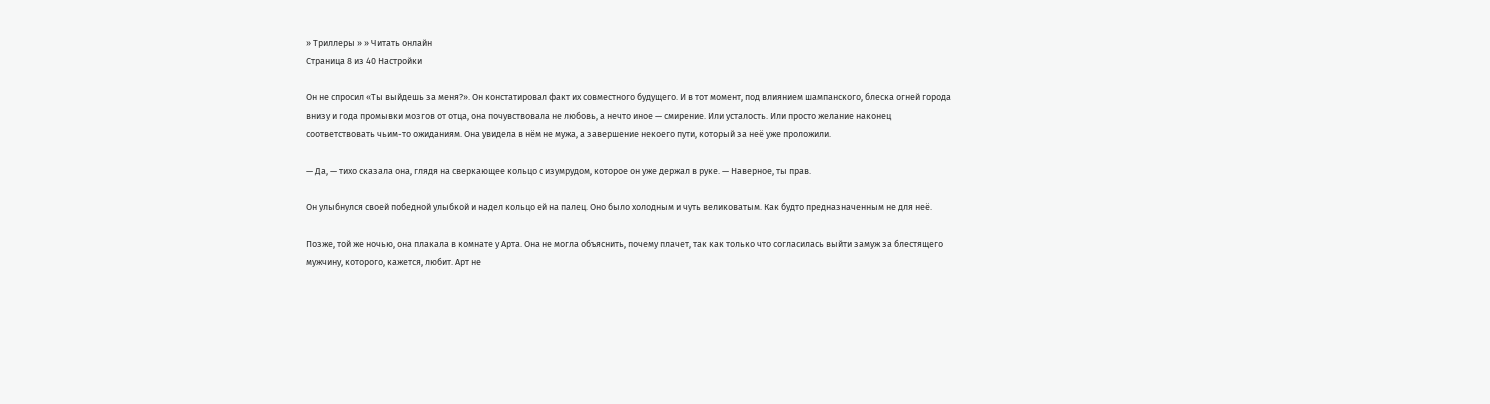» Триллеры » » Читать онлайн
Страница 8 из 40 Настройки

Он не спросил «Ты выйдешь за меня?». Он констатировал факт их совместного будущего. И в тот момент, под влиянием шампанского, блеска огней города внизу и года промывки мозгов от отца, она почувствовала не любовь, а нечто иное — смирение. Или усталость. Или просто желание наконец соответствовать чьим-то ожиданиям. Она увидела в нём не мужа, а завершение некоего пути, который за неё уже проложили.

— Да, — тихо сказала она, глядя на сверкающее кольцо с изумрудом, которое он уже держал в руке. — Наверное, ты прав.

Он улыбнулся своей победной улыбкой и надел кольцо ей на палец. Оно было холодным и чуть великоватым. Как будто предназначенным не для неё.

Позже, той же ночью, она плакала в комнате у Арта. Она не могла объяснить, почему плачет, так как только что согласилась выйти замуж за блестящего мужчину, которого, кажется, любит. Арт не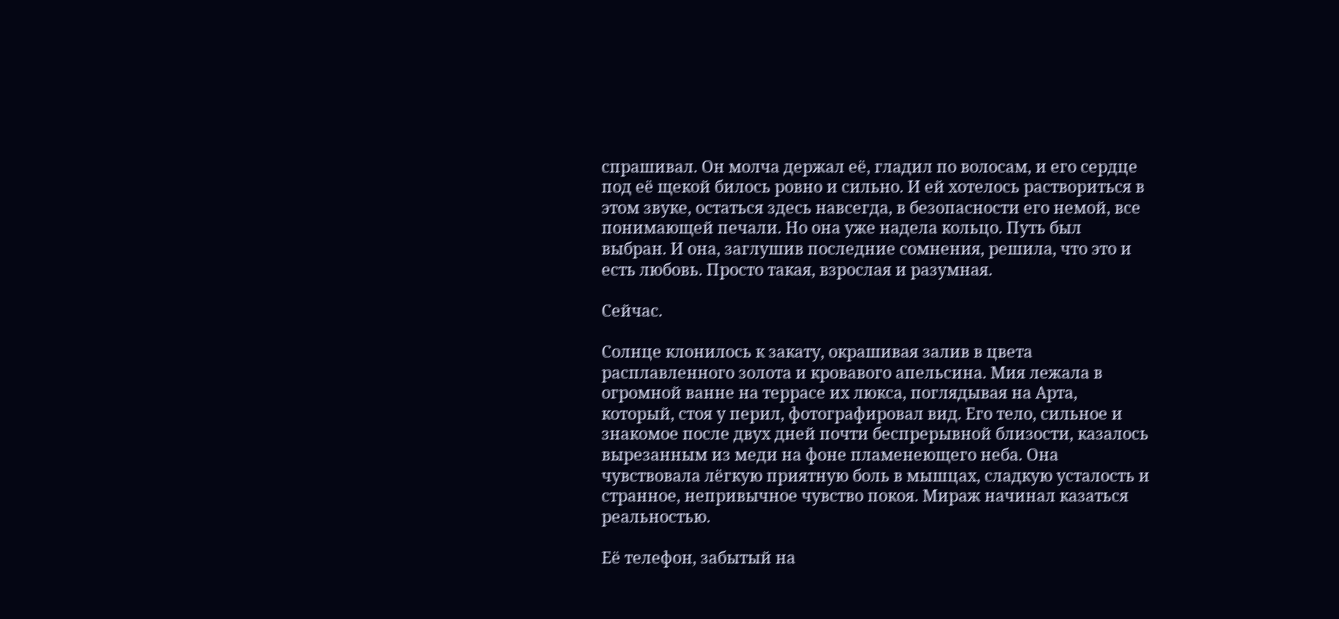спрашивал. Он молча держал её, гладил по волосам, и его сердце под её щекой билось ровно и сильно. И ей хотелось раствориться в этом звуке, остаться здесь навсегда, в безопасности его немой, все понимающей печали. Но она уже надела кольцо. Путь был выбран. И она, заглушив последние сомнения, решила, что это и есть любовь. Просто такая, взрослая и разумная.

Сейчас.

Солнце клонилось к закату, окрашивая залив в цвета расплавленного золота и кровавого апельсина. Мия лежала в огромной ванне на террасе их люкса, поглядывая на Арта, который, стоя у перил, фотографировал вид. Его тело, сильное и знакомое после двух дней почти беспрерывной близости, казалось вырезанным из меди на фоне пламенеющего неба. Она чувствовала лёгкую приятную боль в мышцах, сладкую усталость и странное, непривычное чувство покоя. Мираж начинал казаться реальностью.

Её телефон, забытый на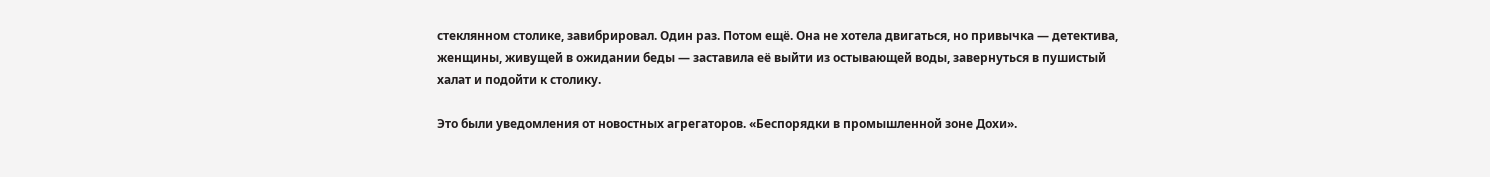стеклянном столике, завибрировал. Один раз. Потом ещё. Она не хотела двигаться, но привычка — детектива, женщины, живущей в ожидании беды — заставила её выйти из остывающей воды, завернуться в пушистый халат и подойти к столику.

Это были уведомления от новостных агрегаторов. «Беспорядки в промышленной зоне Дохи».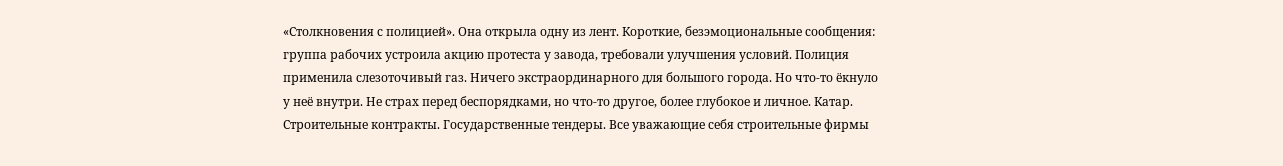«Столкновения с полицией». Она открыла одну из лент. Короткие, безэмоциональные сообщения: группа рабочих устроила акцию протеста у завода, требовали улучшения условий. Полиция применила слезоточивый газ. Ничего экстраординарного для большого города. Но что-то ёкнуло у неё внутри. Не страх перед беспорядками, но что-то другое, более глубокое и личное. Катар. Строительные контракты. Государственные тендеры. Все уважающие себя строительные фирмы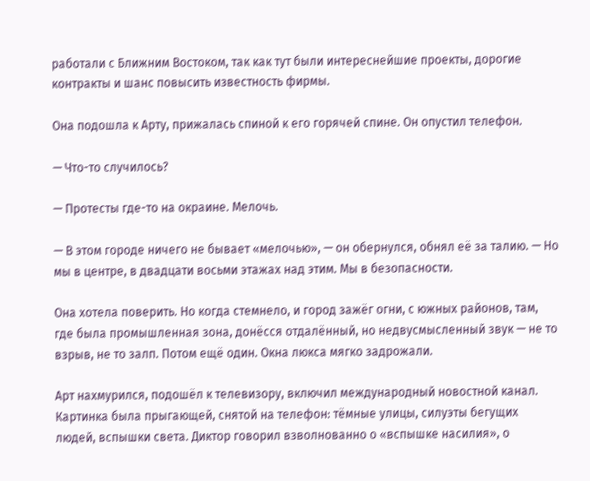работали с Ближним Востоком, так как тут были интереснейшие проекты, дорогие контракты и шанс повысить известность фирмы.

Она подошла к Арту, прижалась спиной к его горячей спине. Он опустил телефон.

— Что-то случилось?

— Протесты где-то на окраине. Мелочь.

— В этом городе ничего не бывает «мелочью», — он обернулся, обнял её за талию. — Но мы в центре, в двадцати восьми этажах над этим. Мы в безопасности.

Она хотела поверить. Но когда стемнело, и город зажёг огни, с южных районов, там, где была промышленная зона, донёсся отдалённый, но недвусмысленный звук — не то взрыв, не то залп. Потом ещё один. Окна люкса мягко задрожали.

Арт нахмурился, подошёл к телевизору, включил международный новостной канал. Картинка была прыгающей, снятой на телефон: тёмные улицы, силуэты бегущих людей, вспышки света. Диктор говорил взволнованно о «вспышке насилия», о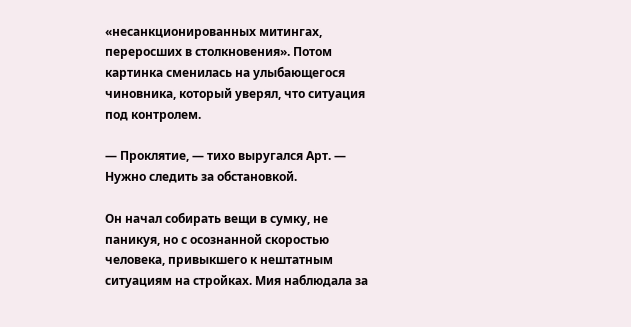«несанкционированных митингах, переросших в столкновения». Потом картинка сменилась на улыбающегося чиновника, который уверял, что ситуация под контролем.

— Проклятие, — тихо выругался Арт. — Нужно следить за обстановкой.

Он начал собирать вещи в сумку, не паникуя, но с осознанной скоростью человека, привыкшего к нештатным ситуациям на стройках. Мия наблюдала за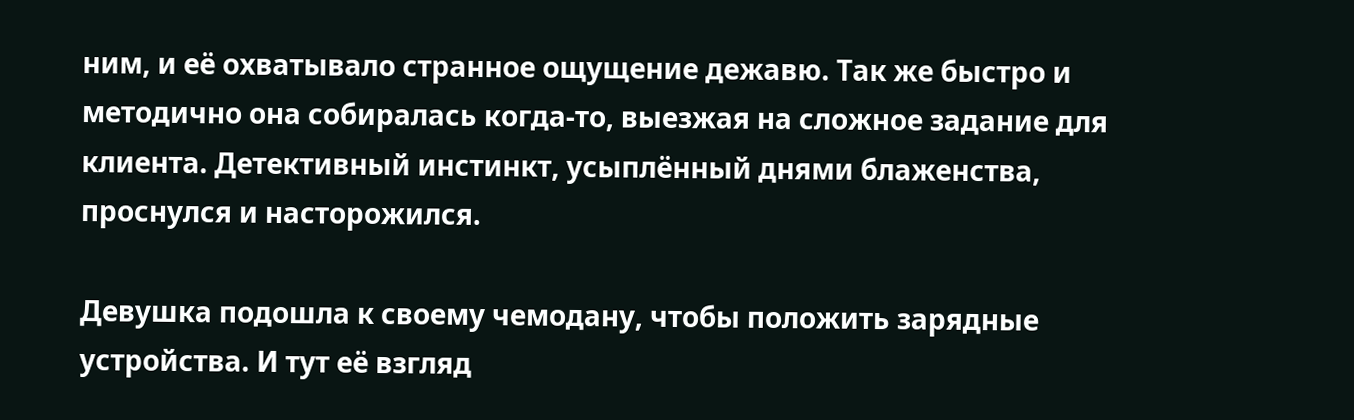ним, и её охватывало странное ощущение дежавю. Так же быстро и методично она собиралась когда-то, выезжая на сложное задание для клиента. Детективный инстинкт, усыплённый днями блаженства, проснулся и насторожился.

Девушка подошла к своему чемодану, чтобы положить зарядные устройства. И тут её взгляд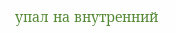упал на внутренний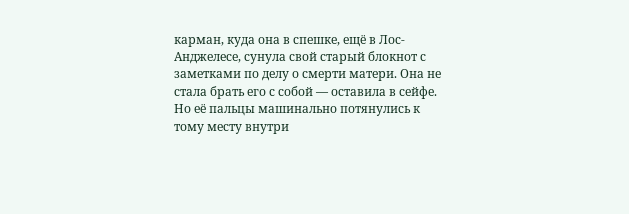карман, куда она в спешке, ещё в Лос-Анджелесе, сунула свой старый блокнот с заметками по делу о смерти матери. Она не стала брать его с собой — оставила в сейфе. Но её пальцы машинально потянулись к тому месту внутри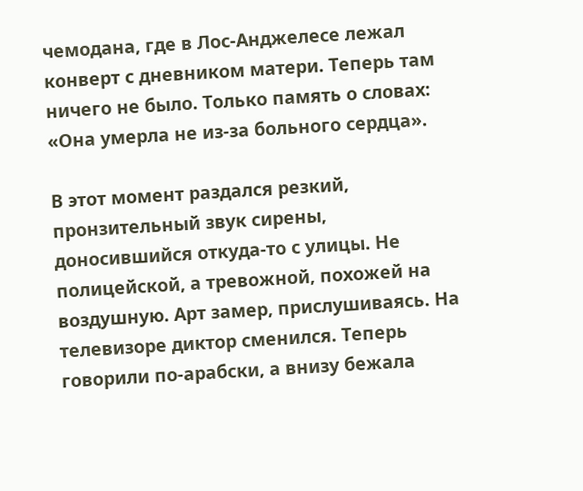чемодана, где в Лос-Анджелесе лежал конверт с дневником матери. Теперь там ничего не было. Только память о словах: «Она умерла не из-за больного сердца».

В этот момент раздался резкий, пронзительный звук сирены, доносившийся откуда-то с улицы. Не полицейской, а тревожной, похожей на воздушную. Арт замер, прислушиваясь. На телевизоре диктор сменился. Теперь говорили по-арабски, а внизу бежала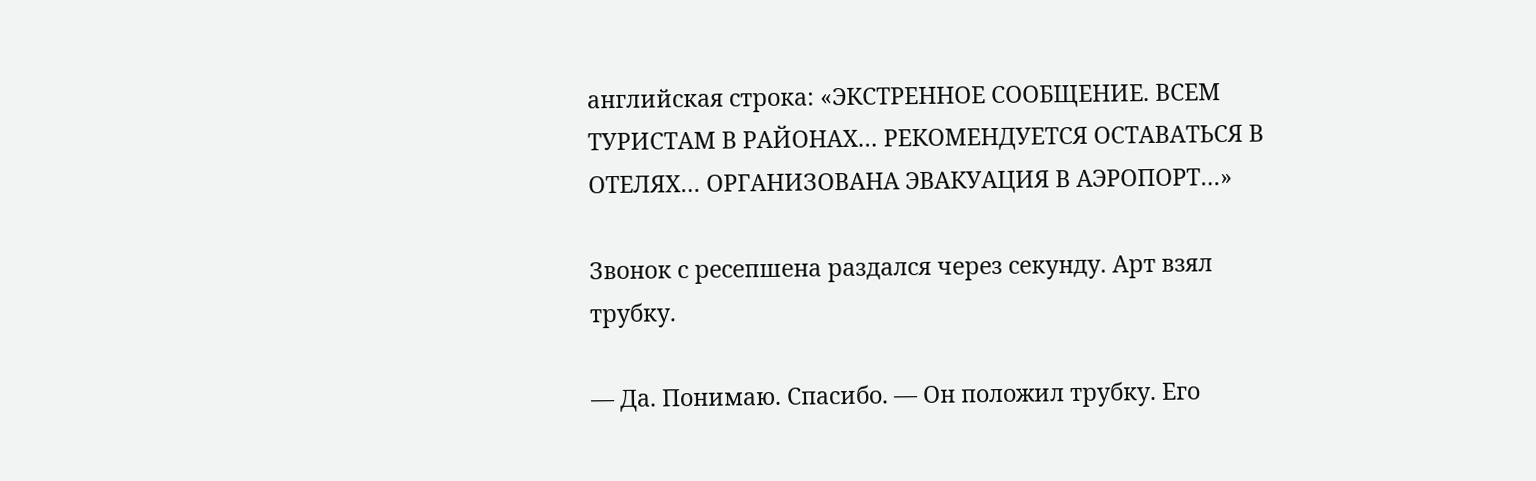английская строка: «ЭКСТРЕННОЕ СООБЩЕНИЕ. ВСЕМ ТУРИСТАМ В РАЙОНАХ… РЕКОМЕНДУЕТСЯ ОСТАВАТЬСЯ В ОТЕЛЯХ… ОРГАНИЗОВАНА ЭВАКУАЦИЯ В АЭРОПОРТ…»

Звонок с ресепшена раздался через секунду. Арт взял трубку.

— Да. Понимаю. Спасибо. — Он положил трубку. Его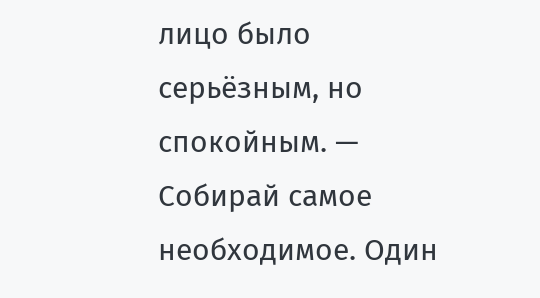лицо было серьёзным, но спокойным. — Собирай самое необходимое. Один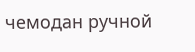чемодан ручной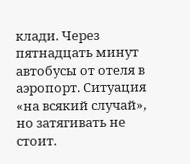клади. Через пятнадцать минут автобусы от отеля в аэропорт. Ситуация «на всякий случай», но затягивать не стоит.